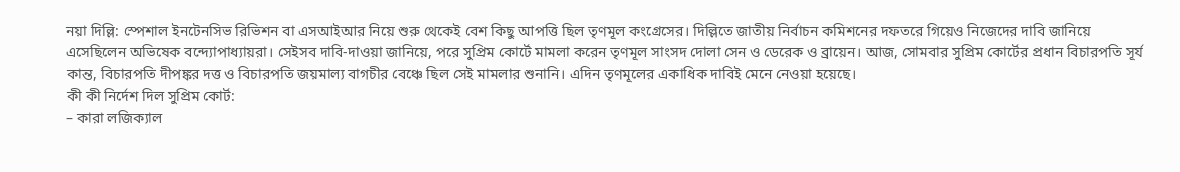নয়া দিল্লি: স্পেশাল ইনটেনসিভ রিভিশন বা এসআইআর নিয়ে শুরু থেকেই বেশ কিছু আপত্তি ছিল তৃণমূল কংগ্রেসের। দিল্লিতে জাতীয় নির্বাচন কমিশনের দফতরে গিয়েও নিজেদের দাবি জানিয়ে এসেছিলেন অভিষেক বন্দ্যোপাধ্যায়রা। সেইসব দাবি-দাওয়া জানিয়ে, পরে সুপ্রিম কোর্টে মামলা করেন তৃণমূল সাংসদ দোলা সেন ও ডেরেক ও ব্রায়েন। আজ, সোমবার সুপ্রিম কোর্টের প্রধান বিচারপতি সূর্য কান্ত, বিচারপতি দীপঙ্কর দত্ত ও বিচারপতি জয়মাল্য বাগচীর বেঞ্চে ছিল সেই মামলার শুনানি। এদিন তৃণমূলের একাধিক দাবিই মেনে নেওয়া হয়েছে।
কী কী নির্দেশ দিল সুপ্রিম কোর্ট:
– কারা লজিক্যাল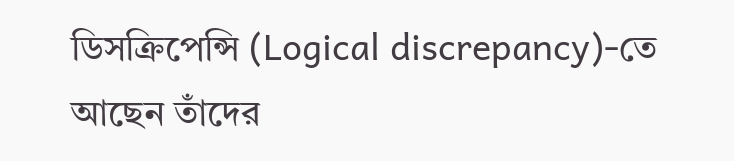ডিসক্রিপেন্সি (Logical discrepancy)-তে আছেন তাঁদের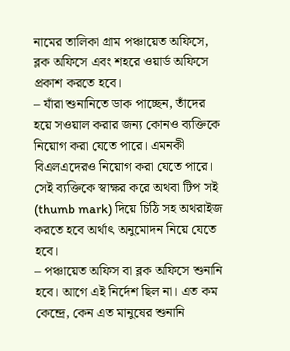নামের তালিকা গ্রাম পঞ্চায়েত অফিসে, ব্লক অফিসে এবং শহরে ওয়ার্ড অফিসে প্রকাশ করতে হবে।
– যাঁরা শুনানিতে ডাক পাচ্ছেন, তাঁদের হয়ে সওয়াল করার জন্য কোনও ব্যক্তিকে নিয়োগ করা যেতে পারে। এমনকী বিএলএদেরও নিয়োগ করা যেতে পারে। সেই ব্যক্তিকে স্বাক্ষর করে অথবা টিপ সই (thumb mark) দিয়ে চিঠি সহ অথরাইজ করতে হবে অর্থাৎ অনুমোদন নিয়ে যেতে হবে।
– পঞ্চায়েত অফিস বা ব্লক অফিসে শুনানি হবে। আগে এই নির্দেশ ছিল না। এত কম কেন্দ্রে, কেন এত মানুষের শুনানি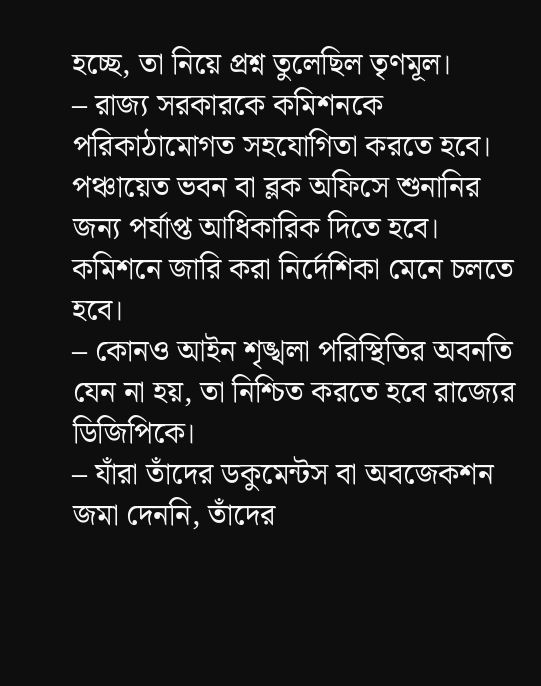হচ্ছে, তা নিয়ে প্রশ্ন তুলেছিল তৃণমূল।
– রাজ্য সরকারকে কমিশনকে পরিকাঠামোগত সহযোগিতা করতে হবে। পঞ্চায়েত ভবন বা ব্লক অফিসে শুনানির জন্য পর্যাপ্ত আধিকারিক দিতে হবে। কমিশনে জারি করা নির্দেশিকা মেনে চলতে হবে।
– কোনও আইন শৃঙ্খলা পরিস্থিতির অবনতি যেন না হয়, তা নিশ্চিত করতে হবে রাজ্যের ডিজিপিকে।
– যাঁরা তাঁদের ডকুমেন্টস বা অবজেকশন জমা দেননি, তাঁদের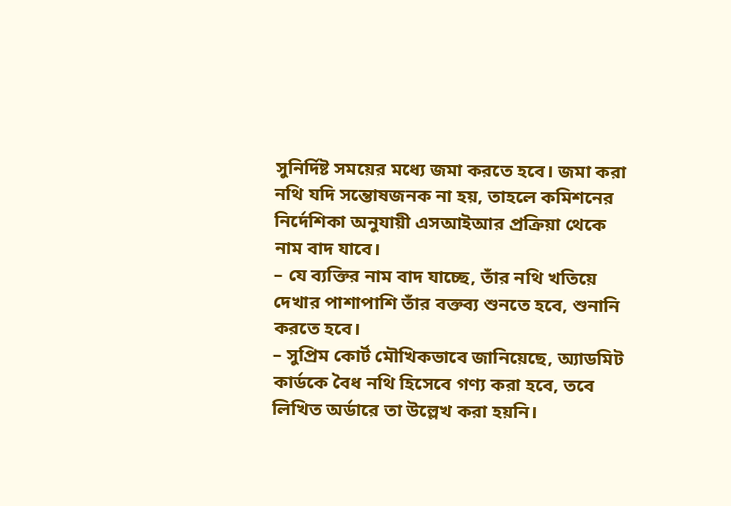সুনির্দিষ্ট সময়ের মধ্যে জমা করতে হবে। জমা করা নথি যদি সন্তোষজনক না হয়, তাহলে কমিশনের নির্দেশিকা অনুযায়ী এসআইআর প্রক্রিয়া থেকে নাম বাদ যাবে।
– যে ব্যক্তির নাম বাদ যাচ্ছে, তাঁর নথি খতিয়ে দেখার পাশাপাশি তাঁর বক্তব্য শুনতে হবে, শুনানি করতে হবে।
– সুপ্রিম কোর্ট মৌখিকভাবে জানিয়েছে, অ্যাডমিট কার্ডকে বৈধ নথি হিসেবে গণ্য করা হবে, তবে লিখিত অর্ডারে তা উল্লেখ করা হয়নি।